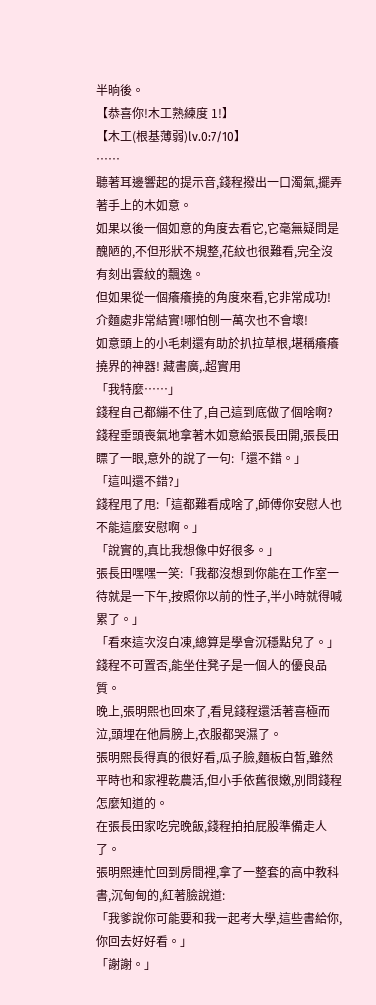半晌後。
【恭喜你!木工熟練度 1!】
【木工(根基薄弱)lv.0:7/10】
……
聽著耳邊響起的提示音,錢程撥出一口濁氣,擺弄著手上的木如意。
如果以後一個如意的角度去看它,它毫無疑問是醜陋的,不但形狀不規整,花紋也很難看,完全沒有刻出雲紋的飄逸。
但如果從一個癢癢撓的角度來看,它非常成功!
介麵處非常結實!哪怕刨一萬次也不會壞!
如意頭上的小毛刺還有助於扒拉草根,堪稱癢癢撓界的神器! 藏書廣,.超實用
「我特麼……」
錢程自己都繃不住了,自己這到底做了個啥啊?
錢程垂頭喪氣地拿著木如意給張長田開,張長田瞟了一眼,意外的說了一句:「還不錯。」
「這叫還不錯?」
錢程甩了甩:「這都難看成啥了,師傅你安慰人也不能這麼安慰啊。」
「說實的,真比我想像中好很多。」
張長田嘿嘿一笑:「我都沒想到你能在工作室一待就是一下午,按照你以前的性子,半小時就得喊累了。」
「看來這次沒白凍,總算是學會沉穩點兒了。」
錢程不可置否,能坐住凳子是一個人的優良品質。
晚上,張明熙也回來了,看見錢程還活著喜極而泣,頭埋在他肩膀上,衣服都哭濕了。
張明熙長得真的很好看,瓜子臉,麵板白皙,雖然平時也和家裡乾農活,但小手依舊很嫩,別問錢程怎麼知道的。
在張長田家吃完晚飯,錢程拍拍屁股準備走人了。
張明熙連忙回到房間裡,拿了一整套的高中教科書,沉甸甸的,紅著臉說道:
「我爹說你可能要和我一起考大學,這些書給你,你回去好好看。」
「謝謝。」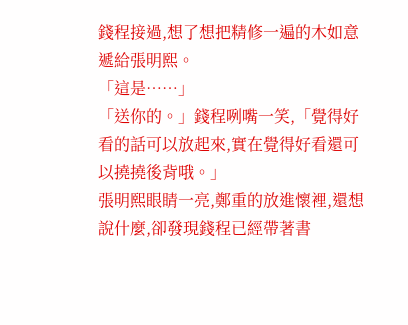錢程接過,想了想把精修一遍的木如意遞給張明熙。
「這是……」
「送你的。」錢程咧嘴一笑,「覺得好看的話可以放起來,實在覺得好看還可以撓撓後背哦。」
張明熙眼睛一亮,鄭重的放進懷裡,還想說什麼,卻發現錢程已經帶著書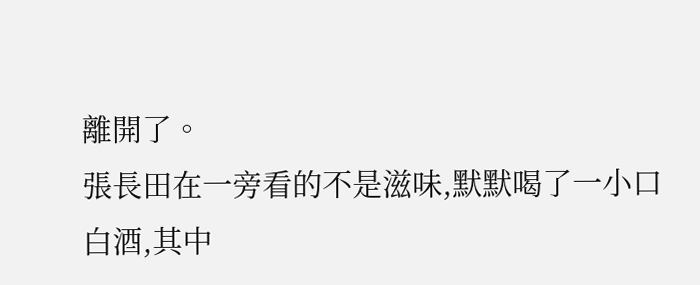離開了。
張長田在一旁看的不是滋味,默默喝了一小口白酒,其中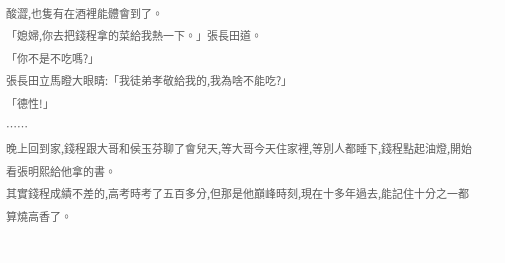酸澀,也隻有在酒裡能體會到了。
「媳婦,你去把錢程拿的菜給我熱一下。」張長田道。
「你不是不吃嗎?」
張長田立馬瞪大眼睛:「我徒弟孝敬給我的,我為啥不能吃?」
「德性!」
……
晚上回到家,錢程跟大哥和侯玉芬聊了會兒天,等大哥今天住家裡,等別人都睡下,錢程點起油燈,開始看張明熙給他拿的書。
其實錢程成績不差的,高考時考了五百多分,但那是他巔峰時刻,現在十多年過去,能記住十分之一都算燒高香了。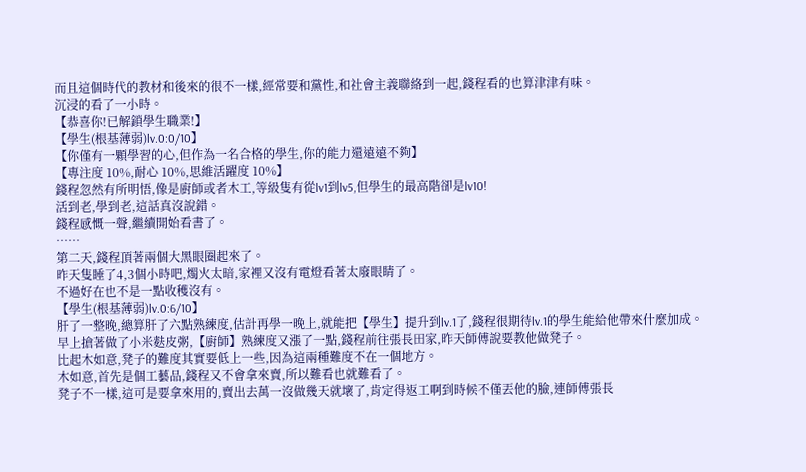而且這個時代的教材和後來的很不一樣,經常要和黨性,和社會主義聯絡到一起,錢程看的也算津津有味。
沉浸的看了一小時。
【恭喜你!已解鎖學生職業!】
【學生(根基薄弱)lv.0:0/10】
【你僅有一顆學習的心,但作為一名合格的學生,你的能力還遠遠不夠】
【專注度 10%,耐心 10%,思維活躍度 10%】
錢程忽然有所明悟,像是廚師或者木工,等級隻有從lv1到lv5,但學生的最高階卻是lv10!
活到老,學到老,這話真沒說錯。
錢程感慨一聲,繼續開始看書了。
……
第二天,錢程頂著兩個大黑眼圈起來了。
昨天隻睡了4,3個小時吧,燭火太暗,家裡又沒有電燈看著太廢眼睛了。
不過好在也不是一點收穫沒有。
【學生(根基薄弱)lv.0:6/10】
肝了一整晚,總算肝了六點熟練度,估計再學一晚上,就能把【學生】提升到lv.1了,錢程很期待lv.1的學生能給他帶來什麼加成。
早上搶著做了小米麩皮粥,【廚師】熟練度又漲了一點,錢程前往張長田家,昨天師傅說要教他做凳子。
比起木如意,凳子的難度其實要低上一些,因為這兩種難度不在一個地方。
木如意,首先是個工藝品,錢程又不會拿來賣,所以難看也就難看了。
凳子不一樣,這可是要拿來用的,賣出去萬一沒做幾天就壞了,肯定得返工啊到時候不僅丟他的臉,連師傅張長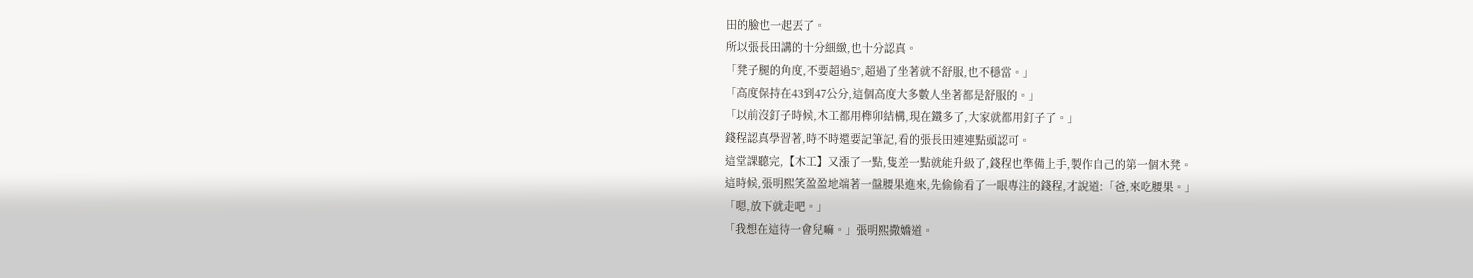田的臉也一起丟了。
所以張長田講的十分細緻,也十分認真。
「凳子腿的角度,不要超過5°,超過了坐著就不舒服,也不穩當。」
「高度保持在43到47公分,這個高度大多數人坐著都是舒服的。」
「以前沒釘子時候,木工都用榫卯結構,現在鐵多了,大家就都用釘子了。」
錢程認真學習著,時不時還要記筆記,看的張長田連連點頭認可。
這堂課聽完,【木工】又漲了一點,隻差一點就能升級了,錢程也準備上手,製作自己的第一個木凳。
這時候,張明熙笑盈盈地端著一盤腰果進來,先偷偷看了一眼專注的錢程,才說道:「爸,來吃腰果。」
「嗯,放下就走吧。」
「我想在這待一會兒嘛。」張明熙撒嬌道。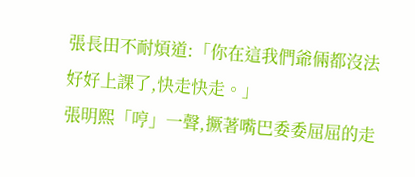張長田不耐煩道:「你在這我們爺倆都沒法好好上課了,快走快走。」
張明熙「哼」一聲,撅著嘴巴委委屈屈的走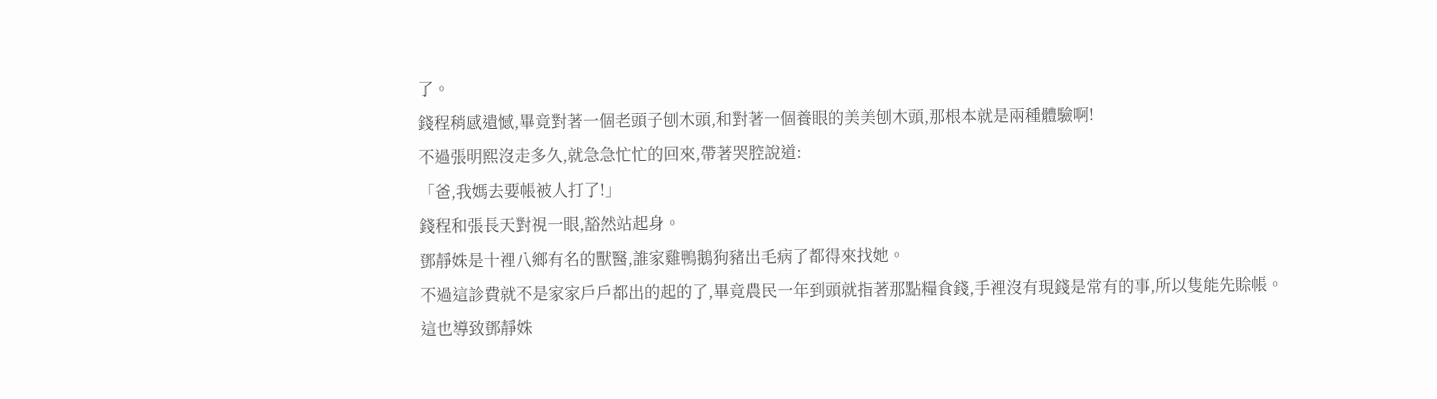了。
錢程稍感遺憾,畢竟對著一個老頭子刨木頭,和對著一個養眼的美美刨木頭,那根本就是兩種體驗啊!
不過張明熙沒走多久,就急急忙忙的回來,帶著哭腔說道:
「爸,我媽去要帳被人打了!」
錢程和張長天對視一眼,豁然站起身。
鄧靜姝是十裡八鄉有名的獸醫,誰家雞鴨鵝狗豬出毛病了都得來找她。
不過這診費就不是家家戶戶都出的起的了,畢竟農民一年到頭就指著那點糧食錢,手裡沒有現錢是常有的事,所以隻能先賒帳。
這也導致鄧靜姝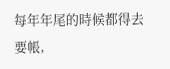每年年尾的時候都得去要帳,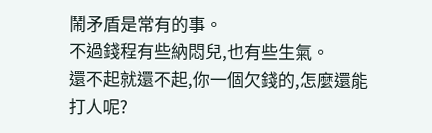鬧矛盾是常有的事。
不過錢程有些納悶兒,也有些生氣。
還不起就還不起,你一個欠錢的,怎麼還能打人呢?